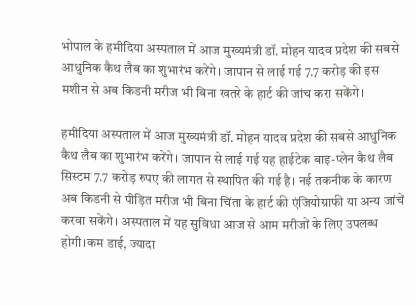भोपाल के हमीदिया अस्पताल में आज मुख्यमंत्री डॉ. मोहन यादव प्रदेश की सबसे आधुनिक कैथ लैब का शुभारंभ करेंगे। जापान से लाई गई 7.7 करोड़ की इस मशीन से अब किडनी मरीज भी बिना खतरे के हार्ट की जांच करा सकेंगे।

हमीदिया अस्पताल में आज मुख्यमंत्री डॉ. मोहन यादव प्रदेश की सबसे आधुनिक कैथ लैब का शुभारंभ करेंगे। जापान से लाई गई यह हाईटेक बाइ-प्लेन कैथ लैब सिस्टम 7.7 करोड़ रुपए की लागत से स्थापित की गई है। नई तकनीक के कारण अब किडनी से पीड़ित मरीज भी बिना चिंता के हार्ट की एंजियोग्राफी या अन्य जांचें करवा सकेंगे। अस्पताल में यह सुविधा आज से आम मरीजों के लिए उपलब्ध होगी।कम डाई, ज्यादा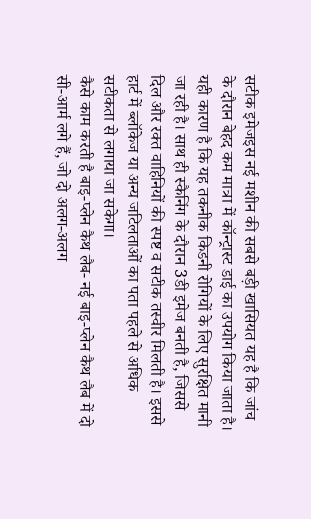सटीक इमेजइस नई मशीन की सबसे बड़ी खासियत यह है कि जांच के दौरान बेहद कम मात्रा में कॉन्ट्रास्ट डाई का उपयोग किया जाता है। यही कारण है कि यह तकनीक किडनी रोगियों के लिए सुरक्षित मानी जा रही है। साथ ही स्कैनिंग के दौरान 3डी इमेज बनती है, जिससे दिल और रक्त वाहिनियों की स्पष्ट व सटीक तस्वीर मिलती है। इससे हार्ट में ब्लॉकेज या अन्य जटिलताओं का पता पहले से अधिक सटीकता से लगाया जा सकेगा।
कैसे काम करती है बाइ-प्लेन कैथ लैब- नई बाइ-प्लेन कैथ लैब में दो सी-आर्म लगे हैं, जो दो अलग-अलग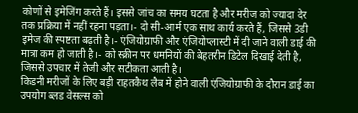कोणों से इमेजिंग करते हैं। इससे जांच का समय घटता है और मरीज को ज्यादा देर तक प्रक्रिया में नहीं रहना पड़ता।- दो सी-आर्म एक साथ कार्य करते हैं, जिससे 3डी इमेज की स्पष्टता बढ़ती है।- एंजियोग्राफी और एंजियोप्लास्टी में दी जाने वाली डाई की मात्रा कम हो जाती है।- को स्क्रीन पर धमनियों की बेहतरीन डिटेल दिखाई देती है, जिससे उपचार में तेजी और सटीकता आती है।
किडनी मरीजों के लिए बड़ी राहतकैथ लैब में होने वाली एंजियोग्राफी के दौरान डाई का उपयोग ब्लड वेसल्स को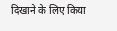दिखाने के लिए किया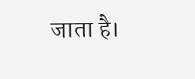जाता है।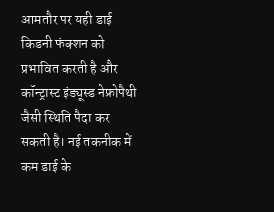आमतौर पर यही डाई किडनी फंक्शन को प्रभावित करती है और कॉन्ट्रास्ट इंड्यूस्ड नेफ्रोपैथी जैसी स्थिति पैदा कर सकती है। नई तकनीक में कम डाई के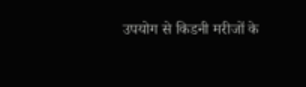उपयोग से किडनी मरीजों के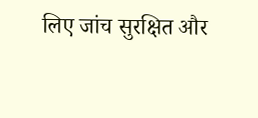लिए जांच सुरक्षित और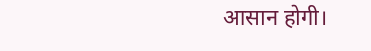आसान होगी।